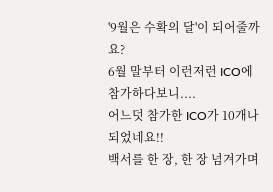'9월은 수확의 달'이 되어줄까요?
6월 말부터 이런저런 ICO에 참가하다보니....
어느덧 참가한 ICO가 10개나 되었네요!!
백서를 한 장, 한 장 넘겨가며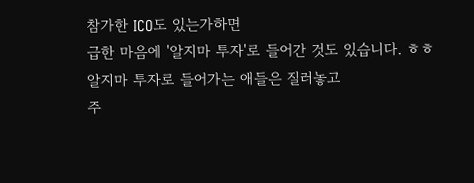참가한 ICO도 있는가하면
급한 마음에 '알지마 투자'로 들어간 것도 있습니다. ㅎㅎ
알지마 투자로 들어가는 애들은 질러놓고
주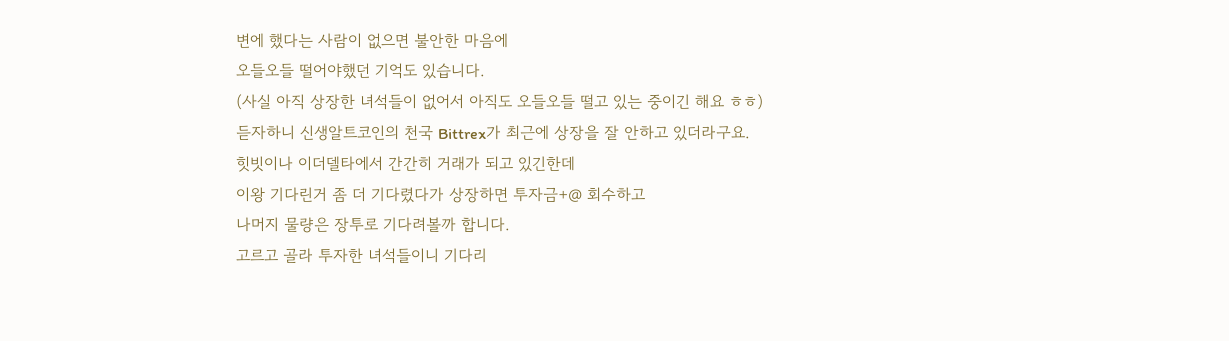변에 했다는 사람이 없으면 불안한 마음에
오들오들 떨어야했던 기억도 있습니다.
(사실 아직 상장한 녀석들이 없어서 아직도 오들오들 떨고 있는 중이긴 해요 ㅎㅎ)
듣자하니 신생알트코인의 천국 Bittrex가 최근에 상장을 잘 안하고 있더라구요.
힛빗이나 이더델타에서 간간히 거래가 되고 있긴한데
이왕 기다린거 좀 더 기다렸다가 상장하면 투자금+@ 회수하고
나머지 물량은 장투로 기다려볼까 합니다.
고르고 골라 투자한 녀석들이니 기다리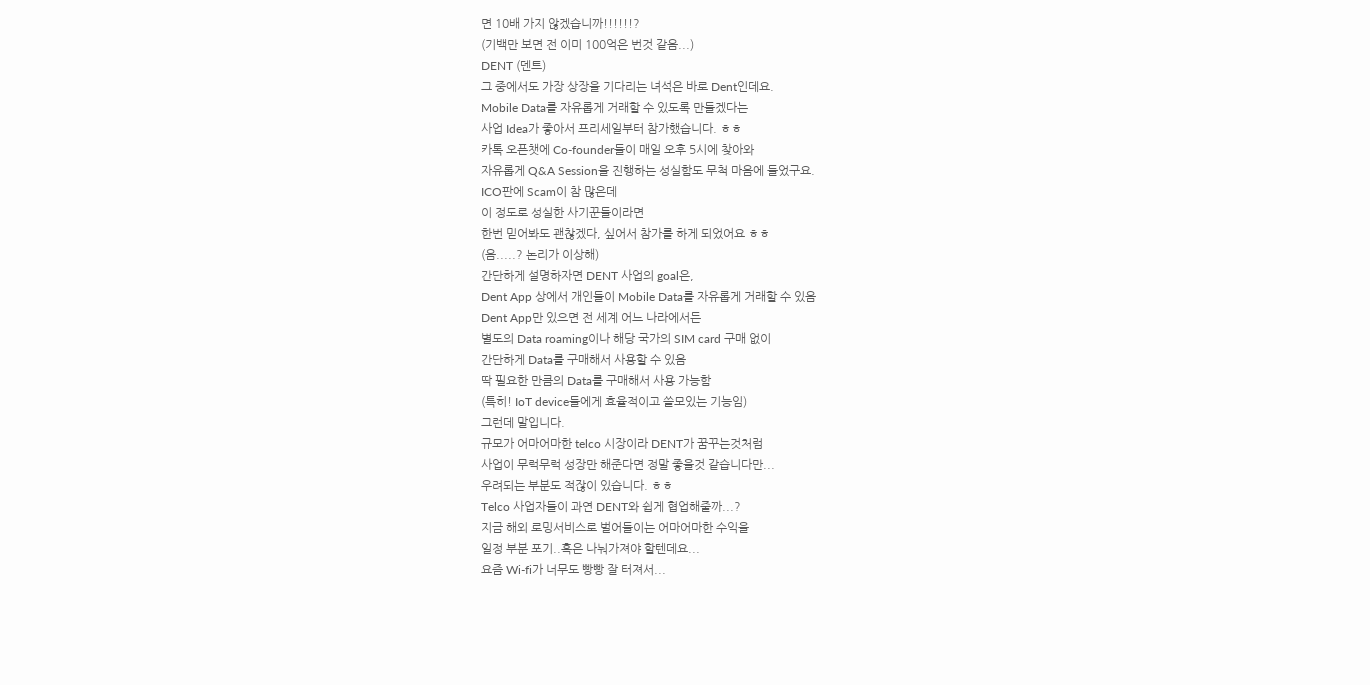면 10배 가지 않겠습니까!!!!!!?
(기백만 보면 전 이미 100억은 번것 같음...)
DENT (덴트)
그 중에서도 가장 상장을 기다리는 녀석은 바로 Dent인데요.
Mobile Data를 자유롭게 거래할 수 있도록 만들겠다는
사업 Idea가 좋아서 프리세일부터 참가했습니다. ㅎㅎ
카톡 오픈챗에 Co-founder들이 매일 오후 5시에 찾아와
자유롭게 Q&A Session을 진행하는 성실함도 무척 마음에 들었구요.
ICO판에 Scam이 참 많은데
이 정도로 성실한 사기꾼들이라면
한번 믿어봐도 괜찮겠다, 싶어서 참가를 하게 되었어요 ㅎㅎ
(음.....? 논리가 이상해)
간단하게 설명하자면 DENT 사업의 goal은,
Dent App 상에서 개인들이 Mobile Data를 자유롭게 거래할 수 있음
Dent App만 있으면 전 세계 어느 나라에서든
별도의 Data roaming이나 해당 국가의 SIM card 구매 없이
간단하게 Data를 구매해서 사용할 수 있음
딱 필요한 만큼의 Data를 구매해서 사용 가능함
(특히! IoT device들에게 효율적이고 쓸모있는 기능임)
그런데 말입니다.
규모가 어마어마한 telco 시장이라 DENT가 꿈꾸는것처럼
사업이 무럭무럭 성장만 해준다면 정말 좋을것 같습니다만...
우려되는 부분도 적잖이 있습니다. ㅎㅎ
Telco 사업자들이 과연 DENT와 쉽게 협업해줄까...?
지금 해외 로밍서비스로 벌어들이는 어마어마한 수익을
일정 부분 포기..혹은 나눠가져야 할텐데요...
요즘 Wi-fi가 너무도 빵빵 잘 터져서...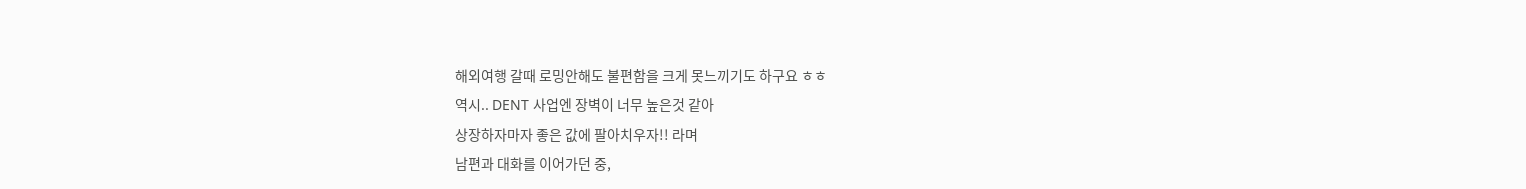해외여행 갈때 로밍안해도 불편함을 크게 못느끼기도 하구요 ㅎㅎ
역시.. DENT 사업엔 장벽이 너무 높은것 같아
상장하자마자 좋은 값에 팔아치우자!! 라며
남편과 대화를 이어가던 중,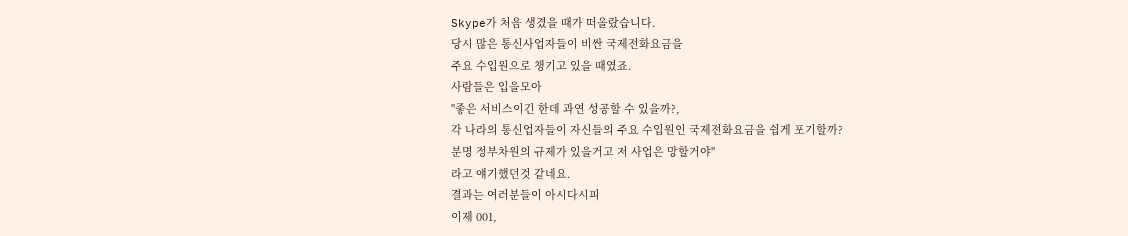Skype가 처음 생겼을 때가 떠올랐습니다.
당시 많은 통신사업자들이 비싼 국제전화요금을
주요 수입원으로 챙기고 있을 때였죠.
사람들은 입을모아
"좋은 서비스이긴 한데 과연 성공할 수 있을까?,
각 나라의 통신업자들이 자신들의 주요 수입원인 국제전화요금을 쉽게 포기할까?
분명 정부차원의 규제가 있을거고 저 사업은 망할거야"
라고 얘기했던것 같네요.
결과는 여러분들이 아시다시피
이제 001,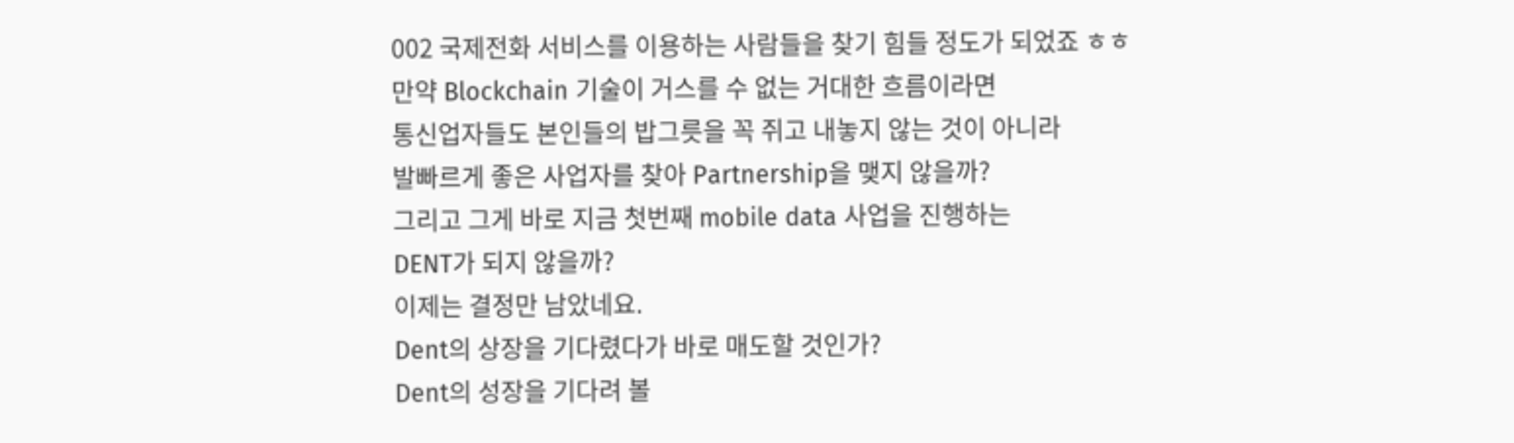002 국제전화 서비스를 이용하는 사람들을 찾기 힘들 정도가 되었죠 ㅎㅎ
만약 Blockchain 기술이 거스를 수 없는 거대한 흐름이라면
통신업자들도 본인들의 밥그릇을 꼭 쥐고 내놓지 않는 것이 아니라
발빠르게 좋은 사업자를 찾아 Partnership을 맺지 않을까?
그리고 그게 바로 지금 첫번째 mobile data 사업을 진행하는
DENT가 되지 않을까?
이제는 결정만 남았네요.
Dent의 상장을 기다렸다가 바로 매도할 것인가?
Dent의 성장을 기다려 볼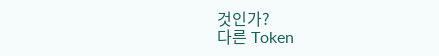것인가?
다른 Token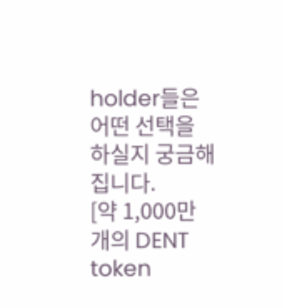holder들은 어떤 선택을 하실지 궁금해집니다.
[약 1,000만개의 DENT token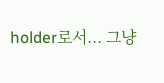holder로서... 그냥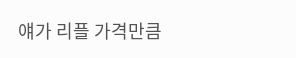얘가 리플 가격만큼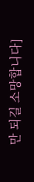만 되길 소망합니다]